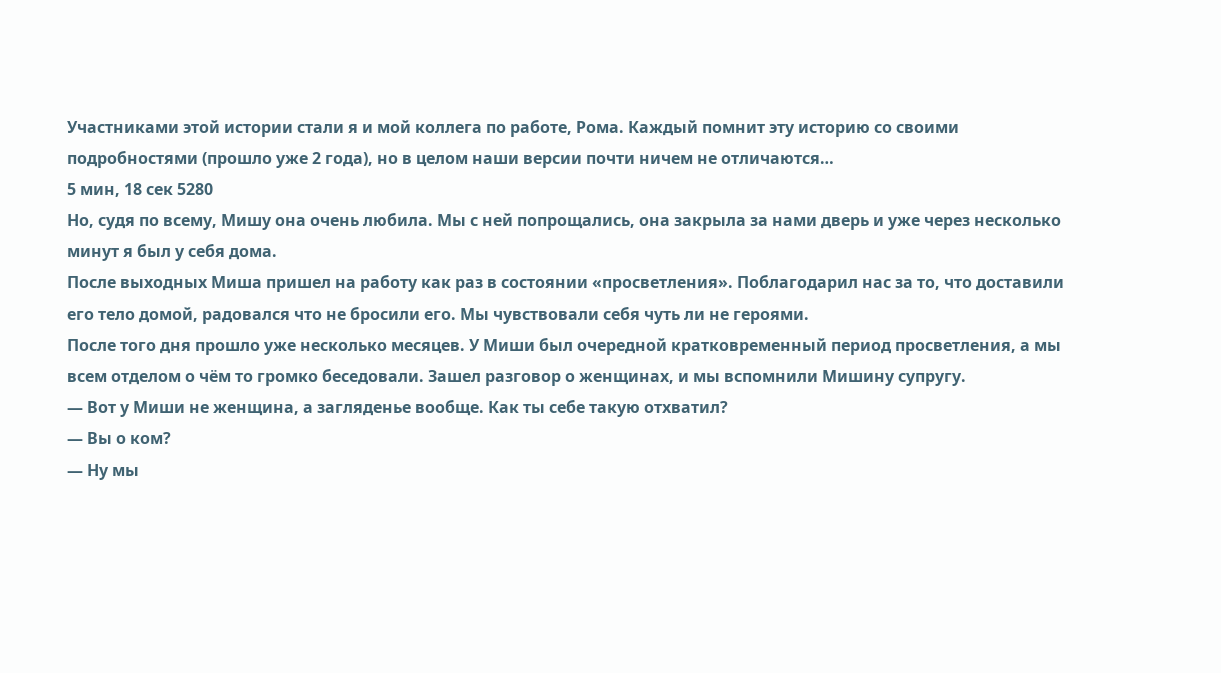Участниками этой истории стали я и мой коллега по работе, Рома. Каждый помнит эту историю со своими подробностями (прошло уже 2 года), но в целом наши версии почти ничем не отличаются…
5 мин, 18 сек 5280
Но, судя по всему, Мишу она очень любила. Мы с ней попрощались, она закрыла за нами дверь и уже через несколько минут я был у себя дома.
После выходных Миша пришел на работу как раз в состоянии «просветления». Поблагодарил нас за то, что доставили его тело домой, радовался что не бросили его. Мы чувствовали себя чуть ли не героями.
После того дня прошло уже несколько месяцев. У Миши был очередной кратковременный период просветления, а мы всем отделом о чём то громко беседовали. Зашел разговор о женщинах, и мы вспомнили Мишину супругу.
— Вот у Миши не женщина, а загляденье вообще. Как ты себе такую отхватил?
— Вы о ком?
— Ну мы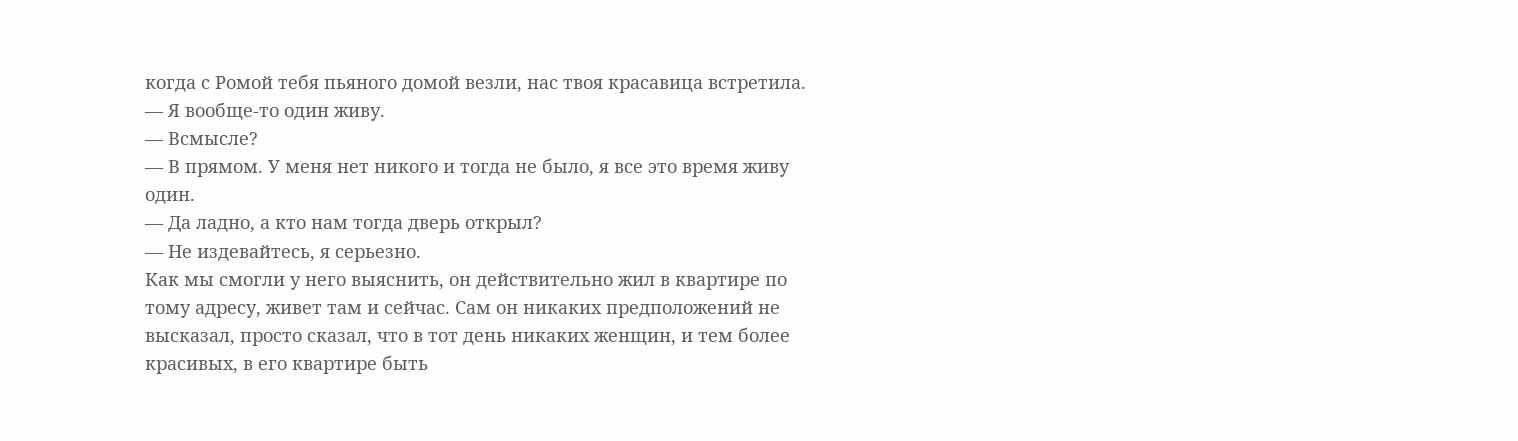когда с Ромой тебя пьяного домой везли, нас твоя красавица встретила.
— Я вообще-то один живу.
— Всмысле?
— В прямом. У меня нет никого и тогда не было, я все это время живу один.
— Да ладно, а кто нам тогда дверь открыл?
— Не издевайтесь, я серьезно.
Как мы смогли у него выяснить, он действительно жил в квартире по тому адресу, живет там и сейчас. Сам он никаких предположений не высказал, просто сказал, что в тот день никаких женщин, и тем более красивых, в его квартире быть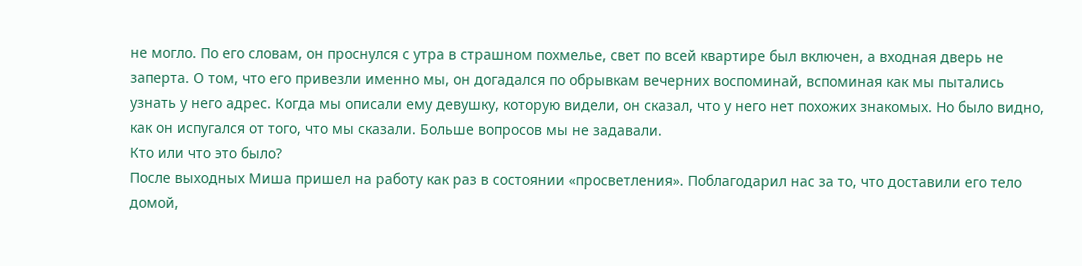не могло. По его словам, он проснулся с утра в страшном похмелье, свет по всей квартире был включен, а входная дверь не заперта. О том, что его привезли именно мы, он догадался по обрывкам вечерних воспоминай, вспоминая как мы пытались узнать у него адрес. Когда мы описали ему девушку, которую видели, он сказал, что у него нет похожих знакомых. Но было видно, как он испугался от того, что мы сказали. Больше вопросов мы не задавали.
Кто или что это было?
После выходных Миша пришел на работу как раз в состоянии «просветления». Поблагодарил нас за то, что доставили его тело домой,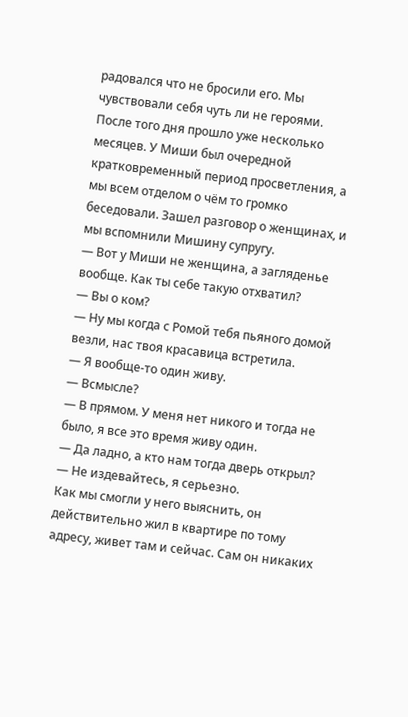радовался что не бросили его. Мы чувствовали себя чуть ли не героями.
После того дня прошло уже несколько месяцев. У Миши был очередной кратковременный период просветления, а мы всем отделом о чём то громко беседовали. Зашел разговор о женщинах, и мы вспомнили Мишину супругу.
— Вот у Миши не женщина, а загляденье вообще. Как ты себе такую отхватил?
— Вы о ком?
— Ну мы когда с Ромой тебя пьяного домой везли, нас твоя красавица встретила.
— Я вообще-то один живу.
— Всмысле?
— В прямом. У меня нет никого и тогда не было, я все это время живу один.
— Да ладно, а кто нам тогда дверь открыл?
— Не издевайтесь, я серьезно.
Как мы смогли у него выяснить, он действительно жил в квартире по тому адресу, живет там и сейчас. Сам он никаких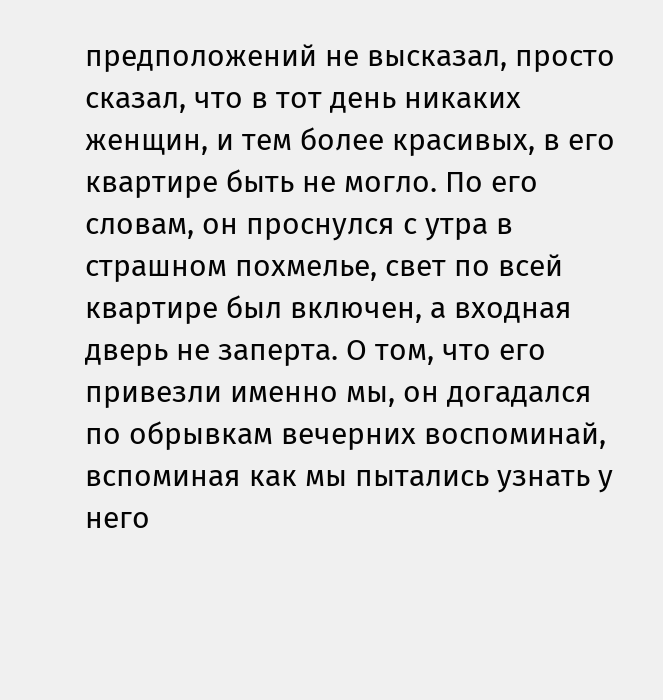предположений не высказал, просто сказал, что в тот день никаких женщин, и тем более красивых, в его квартире быть не могло. По его словам, он проснулся с утра в страшном похмелье, свет по всей квартире был включен, а входная дверь не заперта. О том, что его привезли именно мы, он догадался по обрывкам вечерних воспоминай, вспоминая как мы пытались узнать у него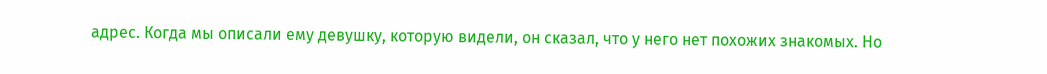адрес. Когда мы описали ему девушку, которую видели, он сказал, что у него нет похожих знакомых. Но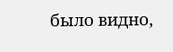было видно,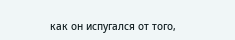как он испугался от того,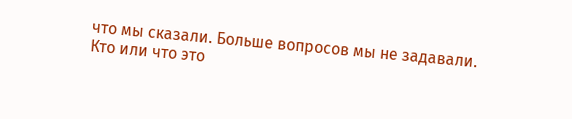что мы сказали. Больше вопросов мы не задавали.
Кто или что это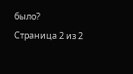было?
Страница 2 из 2